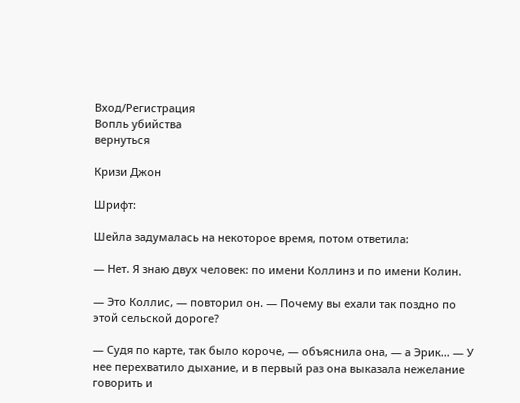Вход/Регистрация
Вопль убийства
вернуться

Кризи Джон

Шрифт:

Шейла задумалась на некоторое время, потом ответила:

— Нет. Я знаю двух человек: по имени Коллинз и по имени Колин.

— Это Коллис, — повторил он. — Почему вы ехали так поздно по этой сельской дороге?

— Судя по карте, так было короче, — объяснила она, — а Эрик… — У нее перехватило дыхание, и в первый раз она выказала нежелание говорить и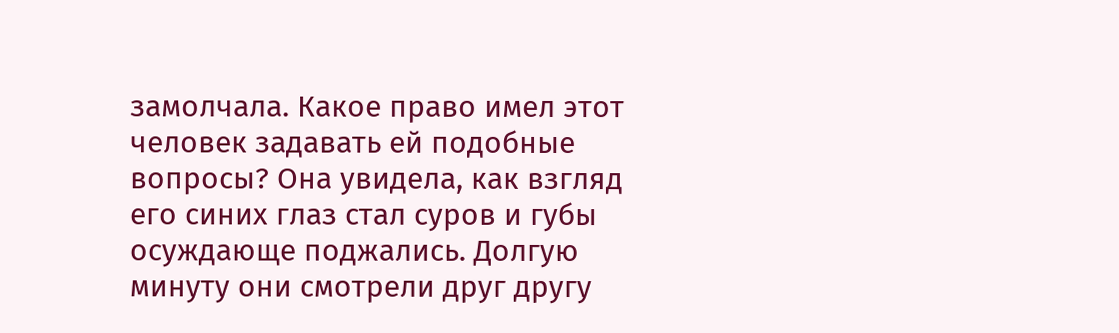замолчала. Какое право имел этот человек задавать ей подобные вопросы? Она увидела, как взгляд его синих глаз стал суров и губы осуждающе поджались. Долгую минуту они смотрели друг другу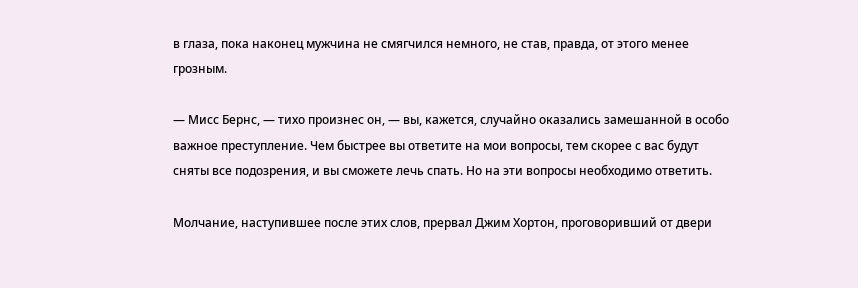в глаза, пока наконец мужчина не смягчился немного, не став, правда, от этого менее грозным.

— Мисс Бернс, — тихо произнес он, — вы, кажется, случайно оказались замешанной в особо важное преступление. Чем быстрее вы ответите на мои вопросы, тем скорее с вас будут сняты все подозрения, и вы сможете лечь спать. Но на эти вопросы необходимо ответить.

Молчание, наступившее после этих слов, прервал Джим Хортон, проговоривший от двери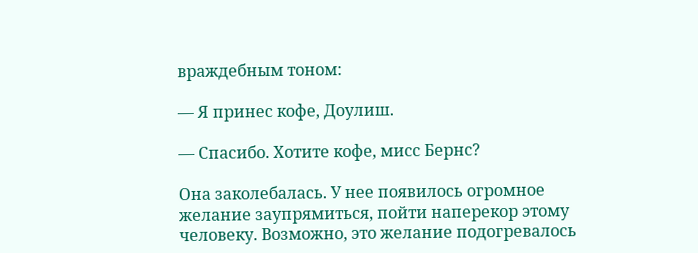враждебным тоном:

— Я принес кофе, Доулиш.

— Спасибо. Хотите кофе, мисс Бернс?

Она заколебалась. У нее появилось огромное желание заупрямиться, пойти наперекор этому человеку. Возможно, это желание подогревалось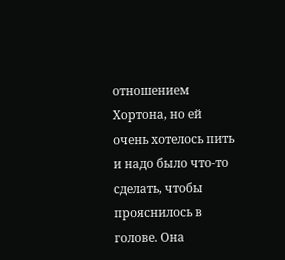отношением Хортона, но ей очень хотелось пить и надо было что-то сделать, чтобы прояснилось в голове. Она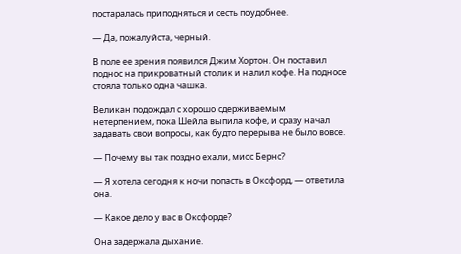постаралась приподняться и сесть поудобнее.

— Да, пожалуйста, черный.

В поле ее зрения появился Джим Хортон. Он поставил поднос на прикроватный столик и налил кофе. На подносе стояла только одна чашка.

Великан подождал с хорошо сдерживаемым нетерпением, пока Шейла выпила кофе, и сразу начал задавать свои вопросы, как будто перерыва не было вовсе.

— Почему вы так поздно ехали, мисс Бернс?

— Я хотела сегодня к ночи попасть в Оксфорд, — ответила она.

— Какое дело у вас в Оксфорде?

Она задержала дыхание.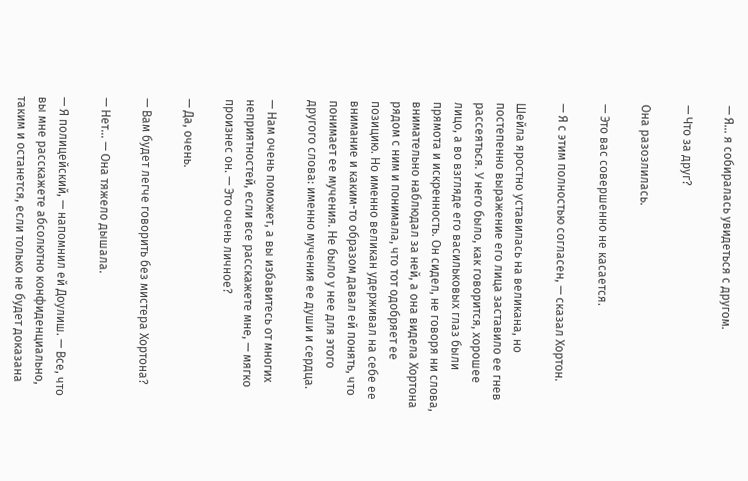— Я… я собиралась увидеться с другом.

— Что за друг?

Она разозлилась.

— Это вас совершенно не касается.

— Я с этим полностью согласен, — сказал Хортон.

Шейла яростно уставилась на великана, но постепенно выражение его лица заставило ее гнев рассеяться. У него было, как говорится, хорошее лицо, а во взгляде его васильковых глаз были прямота и искренность. Он сидел, не говоря ни слова, внимательно наблюдал за ней, а она видела Хортона рядом с ним и понимала, что тот одобряет ее позицию. Но именно великан удерживал на себе ее внимание и каким-то образом давал ей понять, что понимает ее мучения. Не было у нее для этого другого слова: именно мучения ее души и сердца.

— Нам очень поможет, а вы избавитесь от многих неприятностей, если все расскажете мне, — мягко произнес он. — Это очень личное?

— Да, очень.

— Вам будет легче говорить без мистера Хортона?

— Нет… — Она тяжело дышала.

— Я полицейский, — напомнил ей Доулиш. — Все, что вы мне расскажете абсолютно конфиденциально, таким и останется, если только не будет доказана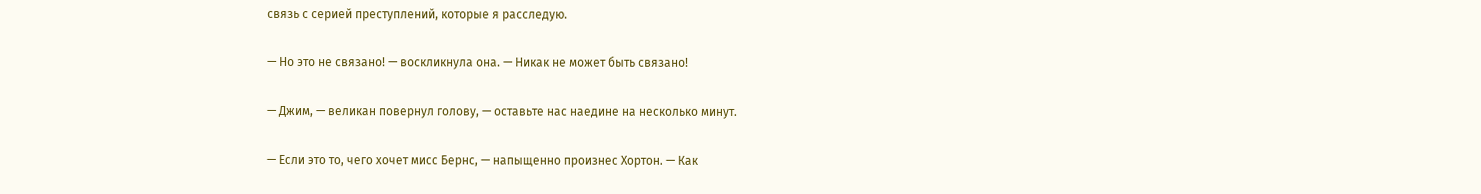связь с серией преступлений, которые я расследую.

— Но это не связано! — воскликнула она. — Никак не может быть связано!

— Джим, — великан повернул голову, — оставьте нас наедине на несколько минут.

— Если это то, чего хочет мисс Бернс, — напыщенно произнес Хортон. — Как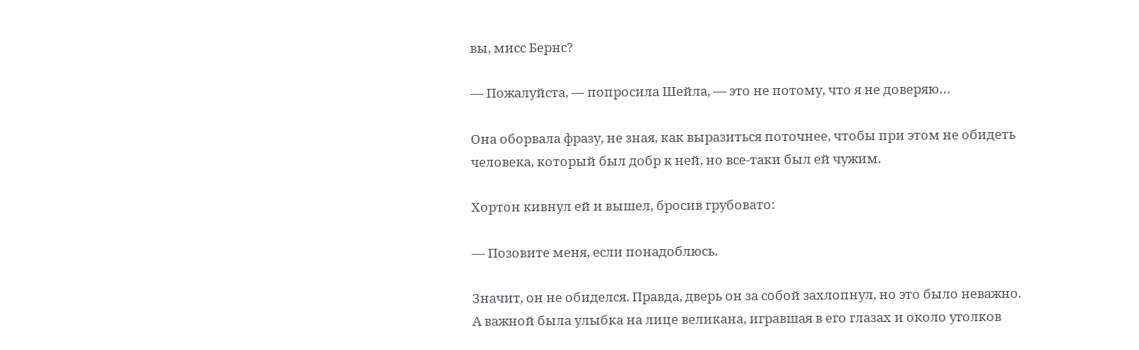вы, мисс Бернс?

— Пожалуйста, — попросила Шейла, — это не потому, что я не доверяю…

Она оборвала фразу, не зная, как выразиться поточнее, чтобы при этом не обидеть человека, который был добр к ней, но все-таки был ей чужим.

Хортон кивнул ей и вышел, бросив грубовато:

— Позовите меня, если понадоблюсь.

Значит, он не обиделся. Правда, дверь он за собой захлопнул, но это было неважно. А важной была улыбка на лице великана, игравшая в его глазах и около уголков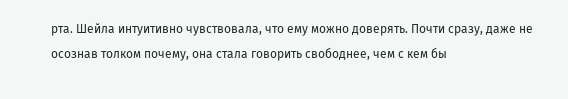рта. Шейла интуитивно чувствовала, что ему можно доверять. Почти сразу, даже не осознав толком почему, она стала говорить свободнее, чем с кем бы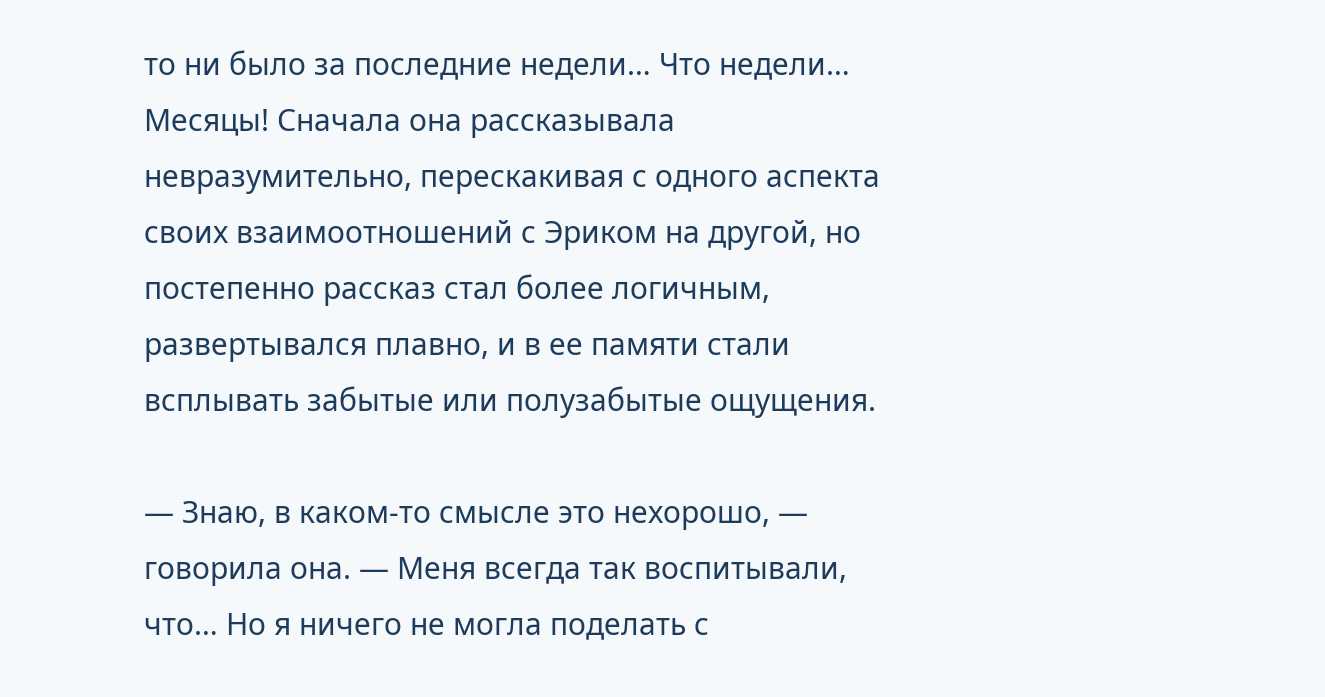то ни было за последние недели… Что недели… Месяцы! Сначала она рассказывала невразумительно, перескакивая с одного аспекта своих взаимоотношений с Эриком на другой, но постепенно рассказ стал более логичным, развертывался плавно, и в ее памяти стали всплывать забытые или полузабытые ощущения.

— Знаю, в каком-то смысле это нехорошо, — говорила она. — Меня всегда так воспитывали, что… Но я ничего не могла поделать с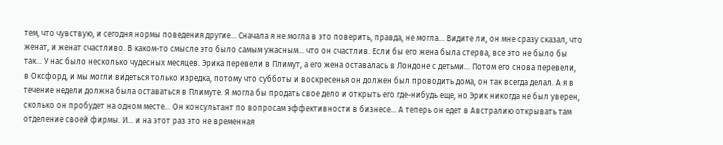тем, что чувствую, и сегодня нормы поведения другие… Сначала я не могла в это поверить, правда, не могла… Видите ли, он мне сразу сказал, что женат, и женат счастливо. В каком-то смысле это было самым ужасным… что он счастлив. Если бы его жена была стерва, все это не было бы так… У нас было несколько чудесных месяцев. Эрика перевели в Плимут, а его жена оставалась в Лондоне с детьми… Потом его снова перевели, в Оксфорд, и мы могли видеться только изредка, потому что субботы и воскресенья он должен был проводить дома, он так всегда делал. А я в течение недели должна была оставаться в Плимуте. Я могла бы продать свое дело и открыть его где-нибудь еще, но Эрик никогда не был уверен, сколько он пробудет на одном месте… Он консультант по вопросам эффективности в бизнесе… А теперь он едет в Австралию открывать там отделение своей фирмы. И… и на этот раз это не временная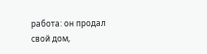работа: он продал свой дом,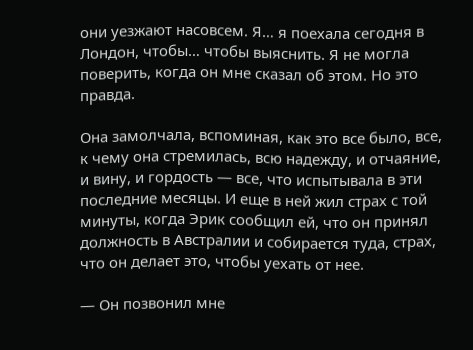они уезжают насовсем. Я… я поехала сегодня в Лондон, чтобы… чтобы выяснить. Я не могла поверить, когда он мне сказал об этом. Но это правда.

Она замолчала, вспоминая, как это все было, все, к чему она стремилась, всю надежду, и отчаяние, и вину, и гордость — все, что испытывала в эти последние месяцы. И еще в ней жил страх с той минуты, когда Эрик сообщил ей, что он принял должность в Австралии и собирается туда, страх, что он делает это, чтобы уехать от нее.

— Он позвонил мне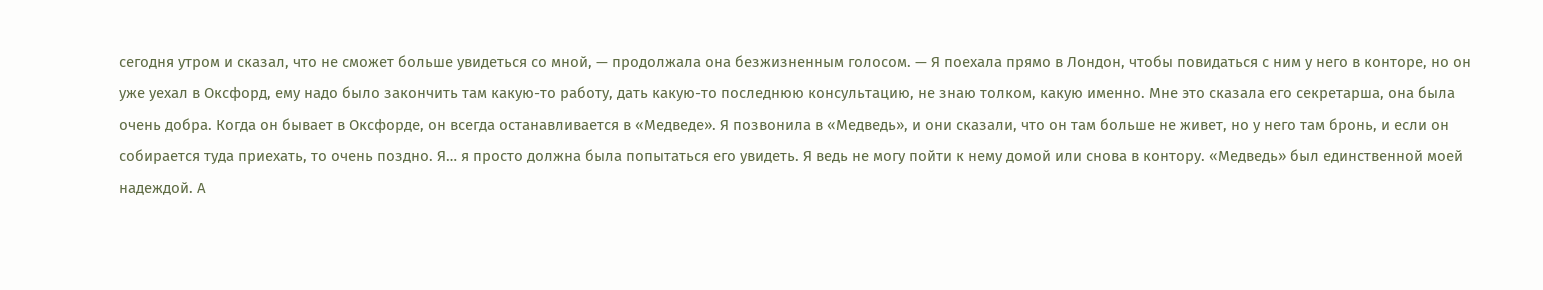сегодня утром и сказал, что не сможет больше увидеться со мной, — продолжала она безжизненным голосом. — Я поехала прямо в Лондон, чтобы повидаться с ним у него в конторе, но он уже уехал в Оксфорд, ему надо было закончить там какую-то работу, дать какую-то последнюю консультацию, не знаю толком, какую именно. Мне это сказала его секретарша, она была очень добра. Когда он бывает в Оксфорде, он всегда останавливается в «Медведе». Я позвонила в «Медведь», и они сказали, что он там больше не живет, но у него там бронь, и если он собирается туда приехать, то очень поздно. Я… я просто должна была попытаться его увидеть. Я ведь не могу пойти к нему домой или снова в контору. «Медведь» был единственной моей надеждой. А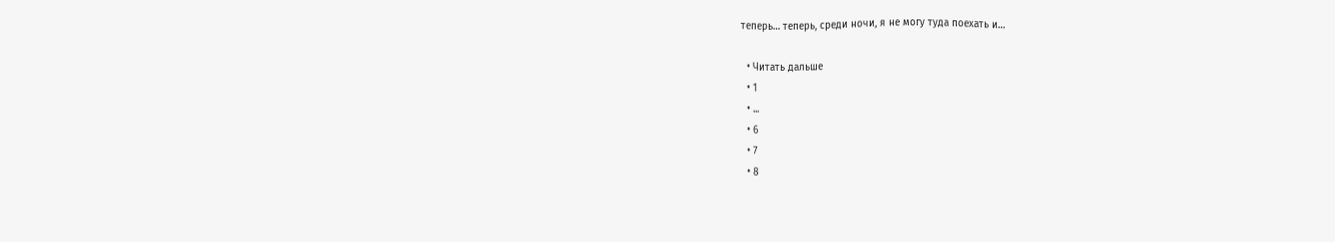теперь… теперь, среди ночи, я не могу туда поехать и…

  • Читать дальше
  • 1
  • ...
  • 6
  • 7
  • 8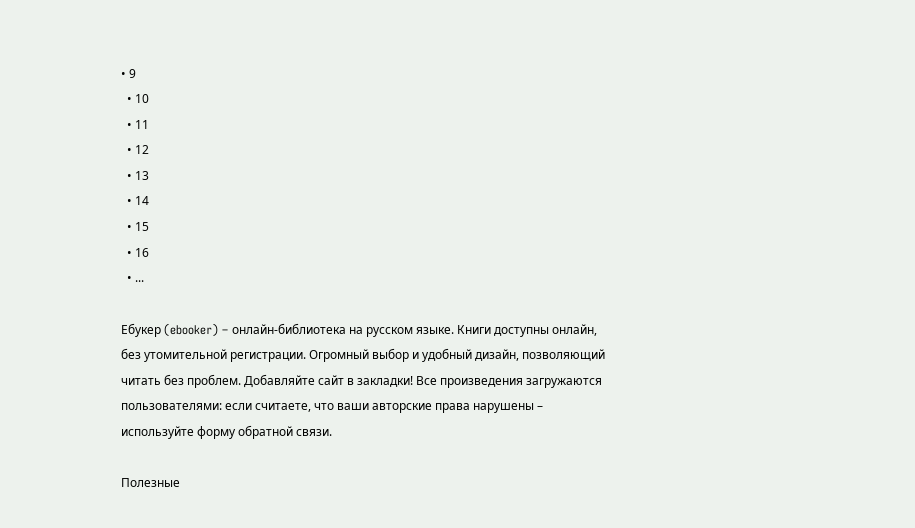• 9
  • 10
  • 11
  • 12
  • 13
  • 14
  • 15
  • 16
  • ...

Ебукер (ebooker) – онлайн-библиотека на русском языке. Книги доступны онлайн, без утомительной регистрации. Огромный выбор и удобный дизайн, позволяющий читать без проблем. Добавляйте сайт в закладки! Все произведения загружаются пользователями: если считаете, что ваши авторские права нарушены – используйте форму обратной связи.

Полезные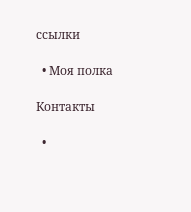ссылки

  • Моя полка

Контакты

  •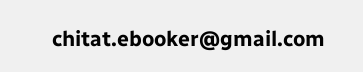chitat.ebooker@gmail.com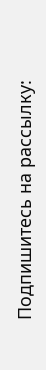Подпишитесь на рассылку: